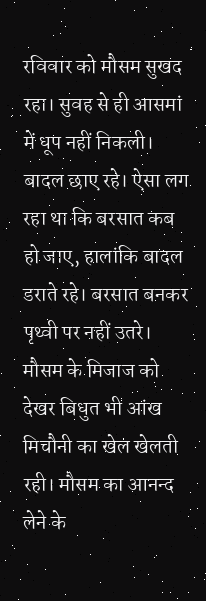रविवार को मौसम सुखद रहा। सुवह से ही आसमां में धूप नहीं निकली। बादल छाए रहे। ऐसा लग रहा था कि बरसात कब हो जाए, हालांकि बादल डराते रहे। बरसात बनकर पृथ्वी पर नहीं उतरे। मौसम के मिजाज को देखर बिधुत भी आंख मिचौनी का खेल खेलती रही। मौसम का आनन्द लेने के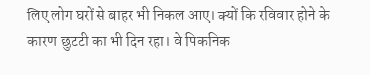लिए लोग घरों से बाहर भी निकल आए। क्यों कि रविवार होने के कारण छुटटी का भी दिन रहा। वे पिकनिक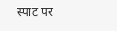स्पाट पर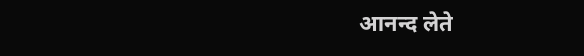आनन्द लेते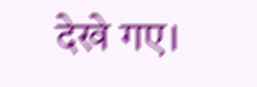देखे गए।